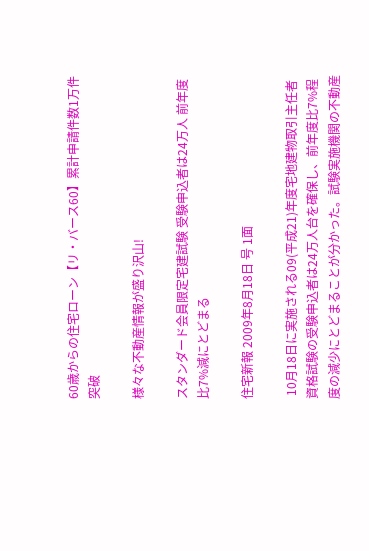60歳からの住宅ローン【リ・バース60】累計申請件数1万件突破

様々な不動産情報が盛り沢山!

スタンダード会員限定宅建試験 受験申込者は24万人 前年度比7%減にとどまる

住宅新報 2009年8月18日 号 1面

 10月18日に実施される09(平成21)年度宅地建物取引主任者資格試験の受験申込者は24万人台を確保し、前年度比7%程度の減少にとどまることが分かった。試験実施機関の不動産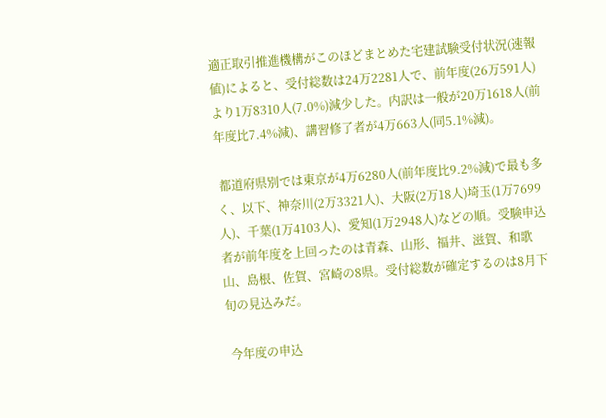適正取引推進機構がこのほどまとめた宅建試験受付状況(速報値)によると、受付総数は24万2281人で、前年度(26万591人)より1万8310人(7.0%)減少した。内訳は一般が20万1618人(前年度比7.4%減)、講習修了者が4万663人(同5.1%減)。

 都道府県別では東京が4万6280人(前年度比9.2%減)で最も多く、以下、神奈川(2万3321人)、大阪(2万18人)埼玉(1万7699人)、千葉(1万4103人)、愛知(1万2948人)などの順。受験申込者が前年度を上回ったのは青森、山形、福井、滋賀、和歌山、島根、佐賀、宮崎の8県。受付総数が確定するのは8月下旬の見込みだ。

 今年度の申込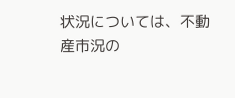状況については、不動産市況の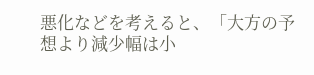悪化などを考えると、「大方の予想より減少幅は小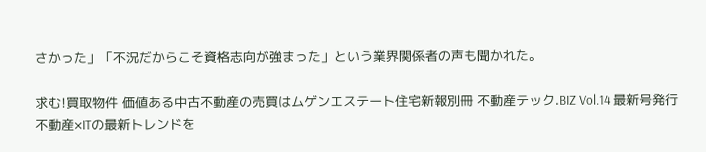さかった」「不況だからこそ資格志向が強まった」という業界関係者の声も聞かれた。

求む!買取物件 価値ある中古不動産の売買はムゲンエステート住宅新報別冊 不動産テック.BIZ Vol.14 最新号発行 不動産×ITの最新トレンドを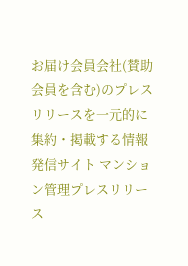お届け会員会社(賛助会員を含む)のプレスリリースを一元的に集約・掲載する情報発信サイト マンション管理プレスリリース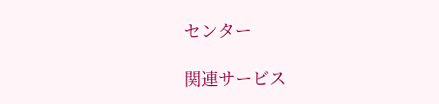センター

関連サービス